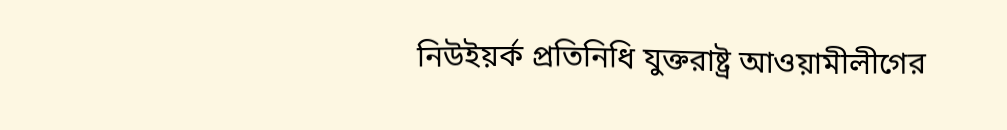নিউইয়র্ক প্রতিনিধি যুক্তরাষ্ট্র আওয়ামীলীগের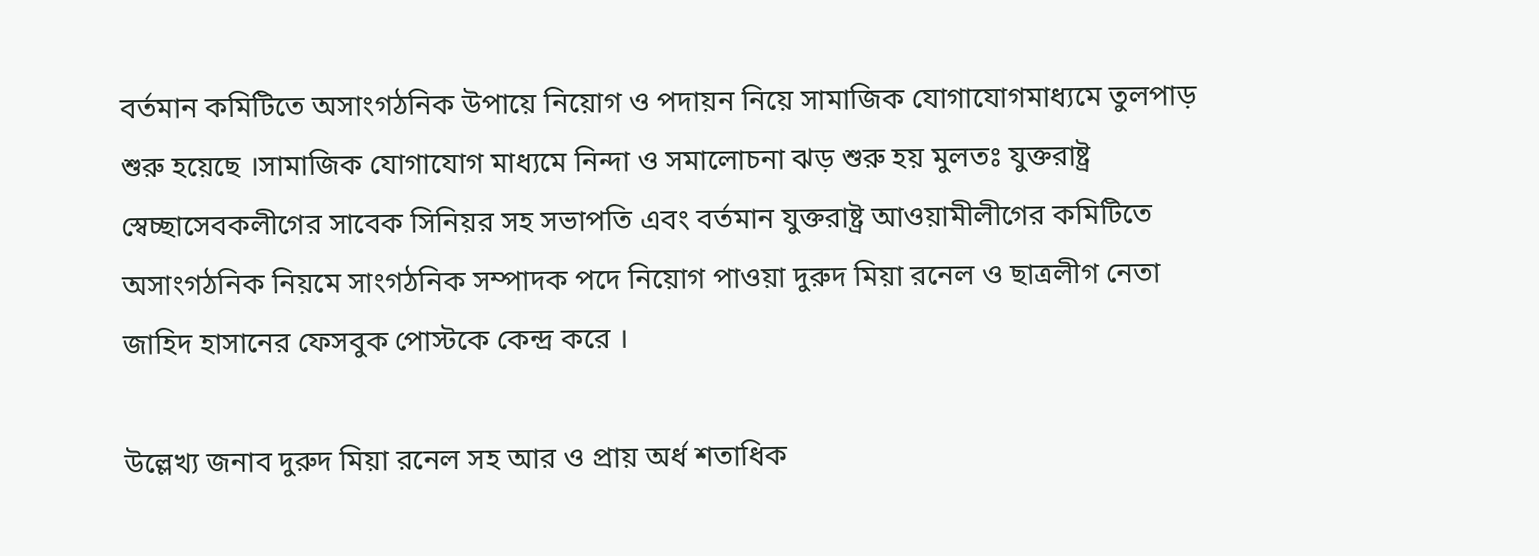বর্তমান কমিটিতে অসাংগঠনিক উপায়ে নিয়োগ ও পদায়ন নিয়ে সামাজিক যোগাযোগমাধ্যমে তুলপাড় শুরু হয়েছে ।সামাজিক যোগাযোগ মাধ্যমে নিন্দা ও সমালোচনা ঝড় শুরু হয় মুলতঃ যুক্তরাষ্ট্র স্বেচ্ছাসেবকলীগের সাবেক সিনিয়র সহ সভাপতি এবং বর্তমান যুক্তরাষ্ট্র আওয়ামীলীগের কমিটিতে অসাংগঠনিক নিয়মে সাংগঠনিক সম্পাদক পদে নিয়োগ পাওয়া দুরুদ মিয়া রনেল ও ছাত্রলীগ নেতা জাহিদ হাসানের ফেসবুক পোস্টকে কেন্দ্র করে ।

উল্লেখ্য জনাব দুরুদ মিয়া রনেল সহ আর ও প্রায় অর্ধ শতাধিক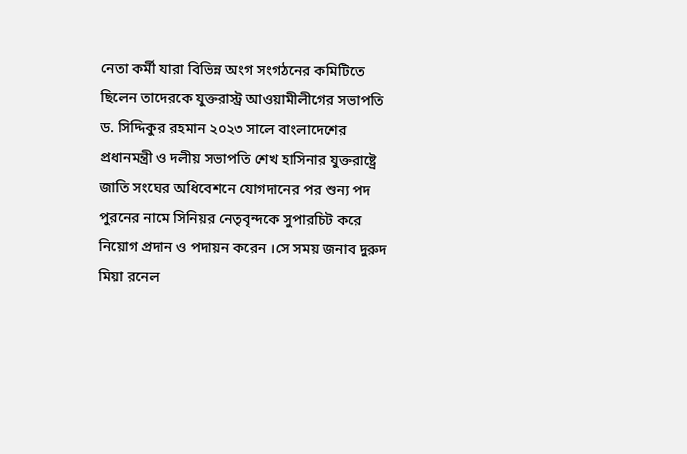নেতা কর্মী যারা বিভিন্ন অংগ সংগঠনের কমিটিতে ছিলেন তাদেরকে যুক্তরাস্ট্র আওয়ামীলীগের সভাপতি ড. সিদ্দিকুর রহমান ২০২৩ সালে বাংলাদেশের প্রধানমন্ত্রী ও দলীয় সভাপতি শেখ হাসিনার যুক্তরাষ্ট্রে জাতি সংঘের অধিবেশনে যোগদানের পর শুন্য পদ পুরনের নামে সিনিয়র নেতৃবৃন্দকে সুপারচিট করে নিয়োগ প্রদান ও পদায়ন করেন ।সে সময় জনাব দুরুদ মিয়া রনেল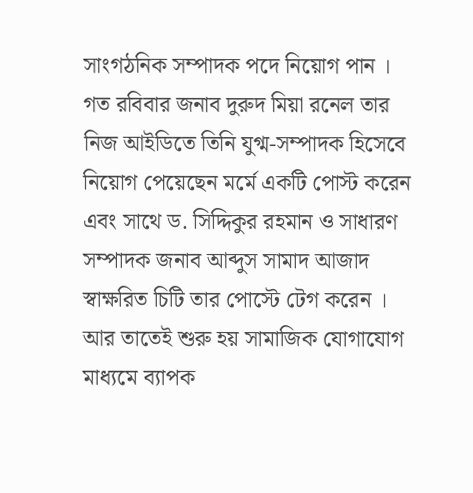সাংগঠনিক সম্পাদক পদে নিয়োগ পান । গত রবিবার জনাব দুরুদ মিয়া রনেল তার নিজ আইডিতে তিনি যুগ্ম-সম্পাদক হিসেবে নিয়োগ পেয়েছেন মর্মে একটি পোস্ট করেন এবং সাথে ড. সিদ্দিকুর রহমান ও সাধারণ সম্পাদক জনাব আব্দুস সামাদ আজাদ স্বাক্ষরিত চিটি তার পোস্টে টেগ করেন । আর তাতেই শুরু হয় সামাজিক যোগাযোগ মাধ্যমে ব্যাপক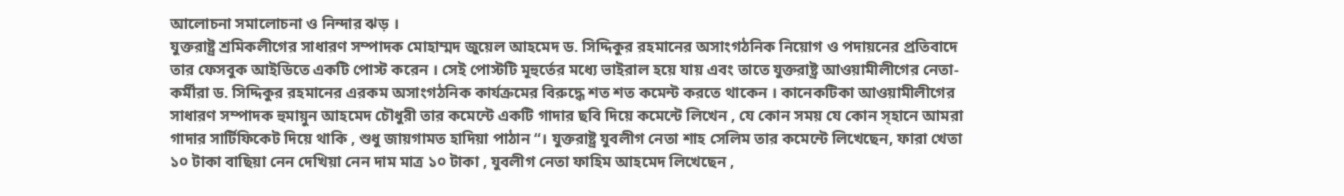আলোচনা সমালোচনা ও নিন্দার ঝড় ।
যুক্তরাষ্ট্র শ্রমিকলীগের সাধারণ সম্পাদক মোহাম্মদ জুয়েল আহমেদ ড. সিদ্দিকুর রহমানের অসাংগঠনিক নিয়োগ ও পদায়নের প্রতিবাদে তার ফেসবুক আইডিতে একটি পোস্ট করেন । সেই পোস্টটি মূহুর্তের মধ্যে ভাইরাল হয়ে যায় এবং তাতে যুক্তরাষ্ট্র আওয়ামীলীগের নেতা-কর্মীরা ড. সিদ্দিকুর রহমানের এরকম অসাংগঠনিক কার্যক্রমের বিরুদ্ধে শত শত কমেন্ট করতে থাকেন । কানেকটিকা আওয়ামীলীগের সাধারণ সম্পাদক হুমায়ুন আহমেদ চৌধুরী তার কমেন্টে একটি গাদার ছবি দিয়ে কমেন্টে লিখেন , যে কোন সময় যে কোন স্হানে আমরা গাদার সার্টিফিকেট দিয়ে থাকি , শুধু জায়গামত হাদিয়া পাঠান “। যুক্তরাষ্ট্র যুবলীগ নেতা শাহ সেলিম তার কমেন্টে লিখেছেন, ফারা খেতা ১০ টাকা বাছিয়া নেন দেখিয়া নেন দাম মাত্র ১০ টাকা , যুবলীগ নেতা ফাহিম আহমেদ লিখেছেন ,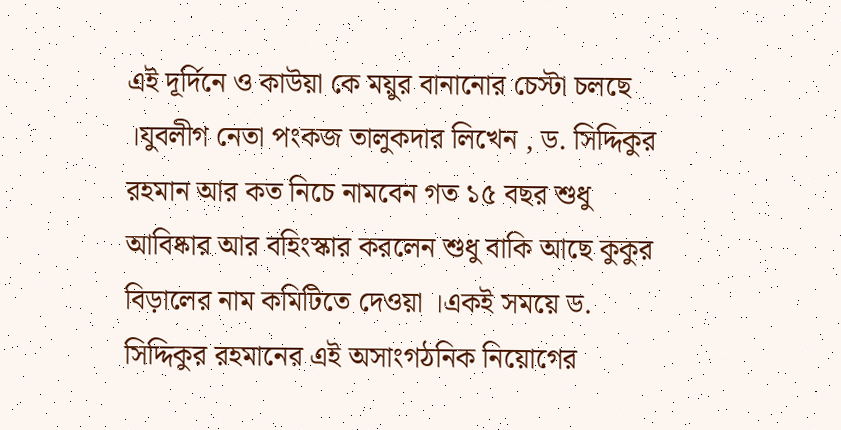এই দূর্দিনে ও কাউয়া কে ময়ুর বানানোর চেস্টা চলছে ।যুবলীগ নেতা পংকজ তালুকদার লিখেন , ড. সিদ্দিকুর রহমান আর কত নিচে নামবেন গত ১৫ বছর শুধু আবিষ্কার আর বহিংস্কার করলেন শুধু বাকি আছে কুকুর বিড়ালের নাম কমিটিতে দেওয়া ।একই সময়ে ড. সিদ্দিকুর রহমানের এই অসাংগঠনিক নিয়োগের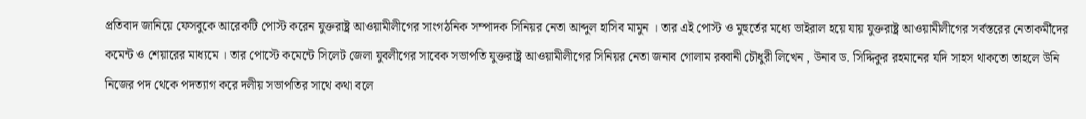প্রতিবাদ জানিয়ে ফেসবুকে আরেকটি পোস্ট করেন যুক্তরাষ্ট্র আওয়ামীলীগের সাংগঠনিক সম্পাদক সিনিয়র নেতা আব্দুল হাসিব মামুন । তার এই পোস্ট ও মুহুর্তের মধ্যে ভাইরাল হয়ে যায় যুক্তরাষ্ট্র আওয়ামীলীগের সর্বস্তরের নেতাকর্মীদের কমেন্ট ও শেয়ারের মাধ্যমে । তার পোস্টে কমেন্টে সিলেট জেলা যুবলীগের সাবেক সভাপতি যুক্তরাষ্ট্র আওয়ামীলীগের সিনিয়র নেতা জনাব গোলাম রব্বানী চৌধুরী লিখেন , উনাব ড. সিদ্দিকুর রহমানের যদি সাহস থাকতো তাহলে উনি নিজের পদ থেকে পদত্যাগ করে দলীয় সভাপতির সাথে কথা বলে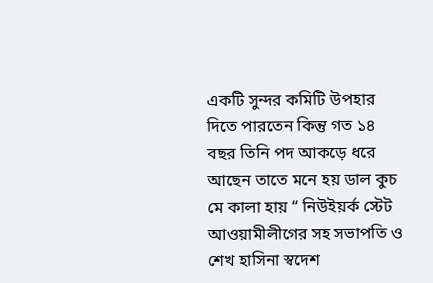একটি সুন্দর কমিটি উপহার দিতে পারতেন কিন্তু গত ১৪ বছর তিনি পদ আকড়ে ধরে আছেন তাতে মনে হয় ডাল কুচ মে কালা হায় “ নিউইয়র্ক স্টেট আওয়ামীলীগের সহ সভাপতি ও শেখ হাসিনা স্বদেশ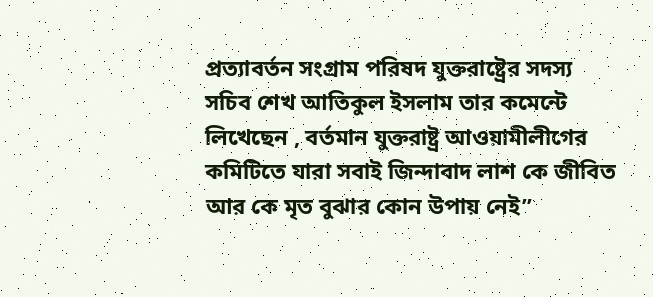প্রত্যাবর্তন সংগ্রাম পরিষদ যুক্তরাষ্ট্রের সদস্য সচিব শেখ আতিকুল ইসলাম তার কমেন্টে লিখেছেন , বর্তমান যুক্তরাষ্ট্র আওয়ামীলীগের কমিটিতে যারা সবাই জিন্দাবাদ লাশ কে জীবিত আর কে মৃত বুঝার কোন উপায় নেই”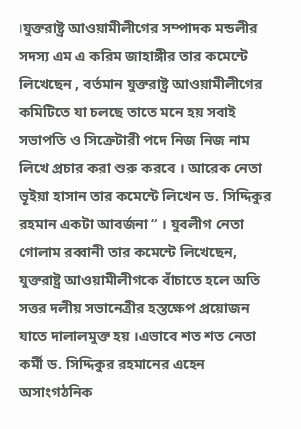।যুক্তরাষ্ট্র আওয়ামীলীগের সম্পাদক মন্ডলীর সদস্য এম এ করিম জাহাঙ্গীর তার কমেন্টে লিখেছেন , বর্তমান যুক্তরাষ্ট্র আওয়ামীলীগের কমিটিতে যা চলছে তাতে মনে হয় সবাই সভাপতি ও সিক্রেটারী পদে নিজ নিজ নাম লিখে প্রচার করা শুরু করবে । আরেক নেতা ভূইয়া হাসান তার কমেন্টে লিখেন ড. সিদ্দিকুর রহমান একটা আবর্জনা “ । যুবলীগ নেতা গোলাম রব্বানী তার কমেন্টে লিখেছেন, যুক্তরাষ্ট্র আওয়ামীলীগকে বাঁচাতে হলে অতি সত্তর দলীয় সভানেত্রীর হস্তক্ষেপ প্রয়োজন যাতে দালালমুক্ত হয় ।এভাবে শত শত নেতা কর্মী ড. সিদ্দিকুর রহমানের এহেন অসাংগঠনিক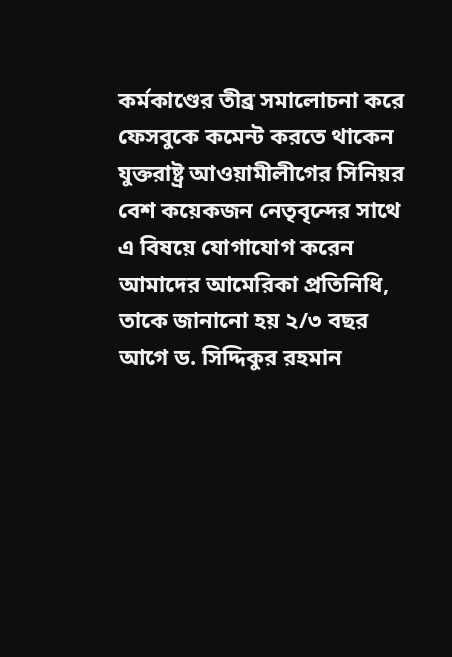কর্মকাণ্ডের তীব্র সমালোচনা করে ফেসবুকে কমেন্ট করতে থাকেন যুক্তরাষ্ট্র আওয়ামীলীগের সিনিয়র বেশ কয়েকজন নেতৃবৃন্দের সাথে এ বিষয়ে যোগাযোগ করেন আমাদের আমেরিকা প্রতিনিধি, তাকে জানানো হয় ২/৩ বছর আগে ড. সিদ্দিকুর রহমান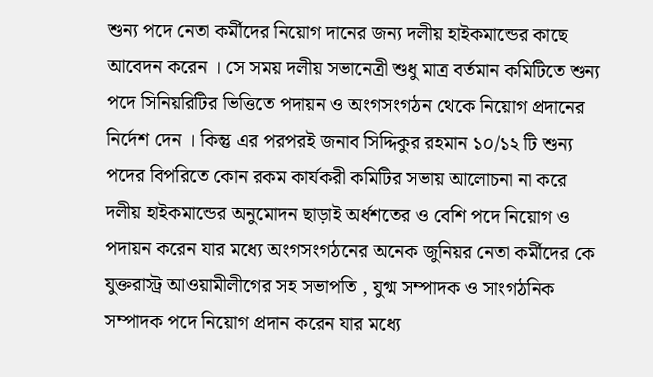শুন্য পদে নেতা কর্মীদের নিয়োগ দানের জন্য দলীয় হাইকমান্ডের কাছে আবেদন করেন । সে সময় দলীয় সভানেত্রী শুধু মাত্র বর্তমান কমিটিতে শুন্য পদে সিনিয়রিটির ভিত্তিতে পদায়ন ও অংগসংগঠন থেকে নিয়োগ প্রদানের নির্দেশ দেন । কিন্তু এর পরপরই জনাব সিদ্দিকুর রহমান ১০/১২ টি শুন্য পদের বিপরিতে কোন রকম কার্যকরী কমিটির সভায় আলোচনা না করে দলীয় হাইকমান্ডের অনুমোদন ছাড়াই অর্ধশতের ও বেশি পদে নিয়োগ ও পদায়ন করেন যার মধ্যে অংগসংগঠনের অনেক জুনিয়র নেতা কর্মীদের কে যুক্তরাস্ট্র আওয়ামীলীগের সহ সভাপতি , যুগ্ম সম্পাদক ও সাংগঠনিক সম্পাদক পদে নিয়োগ প্রদান করেন যার মধ্যে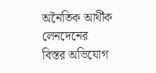অনৈতিক আর্থীক লেনদেনের বিস্তর অভিযোগ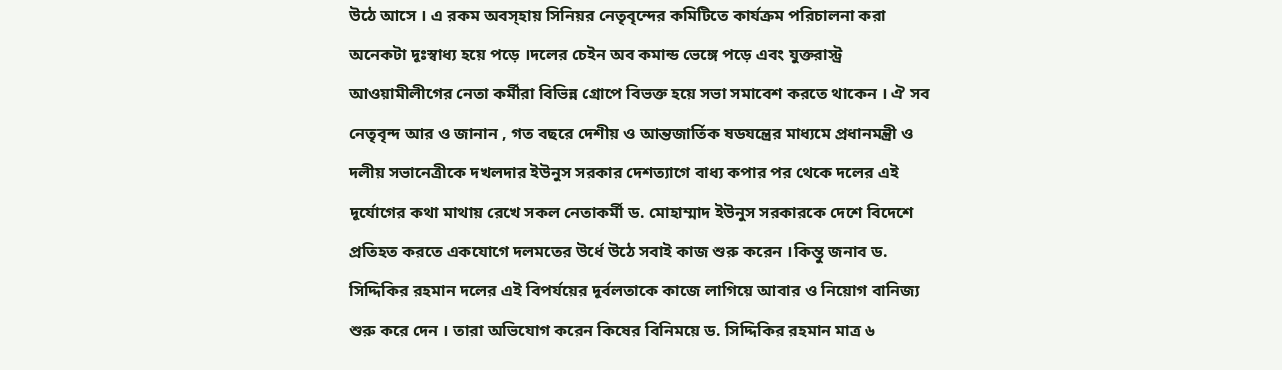উঠে আসে । এ রকম অবস্হায় সিনিয়র নেতৃবৃন্দের কমিটিতে কার্যক্রম পরিচালনা করা অনেকটা দূঃস্বাধ্য হয়ে পড়ে ।দলের চেইন অব কমান্ড ভেঙ্গে পড়ে এবং যুক্তরাস্ট্র আওয়ামীলীগের নেতা কর্মীরা বিভিন্ন গ্রোপে বিভক্ত হয়ে সভা সমাবেশ করতে থাকেন । ঐ সব নেতৃবৃন্দ আর ও জানান , গত বছরে দেশীয় ও আন্তজার্তিক ষডযন্ত্রের মাধ্যমে প্রধানমন্ত্রী ও দলীয় সভানেত্রীকে দখলদার ইউনুস সরকার দেশত্যাগে বাধ্য কপার পর থেকে দলের এই দূর্যোগের কথা মাথায় রেখে সকল নেতাকর্মী ড. মোহাম্মাদ ইউনুস সরকারকে দেশে বিদেশে প্রতিহত করতে একযোগে দলমতের উর্ধে উঠে সবাই কাজ শুরু করেন ।কিম্তু জনাব ড. সিদ্দিকির রহমান দলের এই বিপর্যয়ের দূর্বলতাকে কাজে লাগিয়ে আবার ও নিয়োগ বানিজ্য শুরু করে দেন । তারা অভিযোগ করেন কিষের বিনিময়ে ড. সিদ্দিকির রহমান মাত্র ৬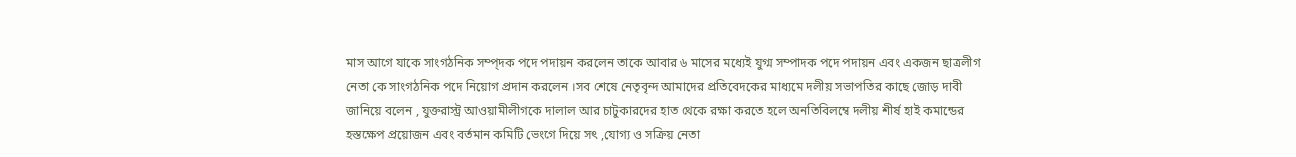মাস আগে যাকে সাংগঠনিক সম্প্দক পদে পদায়ন করলেন তাকে আবার ৬ মাসের মধ্যেই যুগ্ম সম্পাদক পদে পদায়ন এবং একজন ছাত্রলীগ নেতা কে সাংগঠনিক পদে নিয়োগ প্রদান করলেন ।সব শেষে নেতৃবৃন্দ আমাদের প্রতিবেদকের মাধ্যমে দলীয় সভাপতির কাছে জোড় দাবী জানিয়ে বলেন , যুক্তরাস্ট্র আওয়ামীলীগকে দালাল আর চাটুকারদের হাত থেকে রক্ষা করতে হলে অনতিবিলম্বে দলীয় শীর্ষ হাই কমান্ডের হস্তক্ষেপ প্রয়োজন এবং বর্তমান কমিটি ভেংগে দিয়ে সৎ ,যোগ্য ও সক্রিয় নেতা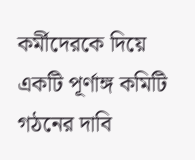কর্মীদেরকে দিয়ে একটি পূর্ণাঙ্গ কমিটি গঠনের দাবি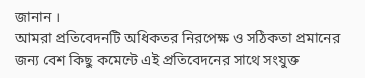জানান ।
আমরা প্রতিবেদনটি অধিকতর নিরপেক্ষ ও সঠিকতা প্রমানের জন্য বেশ কিছু কমেন্টে এই প্রতিবেদনের সাথে সংযুক্ত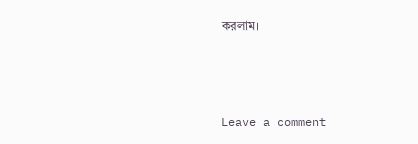করলাম।



Leave a comment